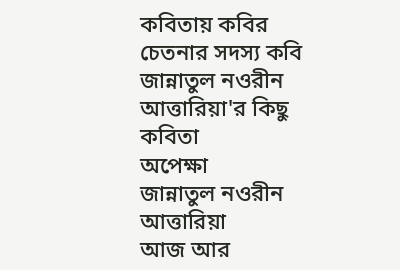কবিতায় কবির চেতনার সদস্য কবি জান্নাতুল নওরীন আত্তারিয়া'র কিছু কবিতা
অপেক্ষা
জান্নাতুল নওরীন আত্তারিয়া
আজ আর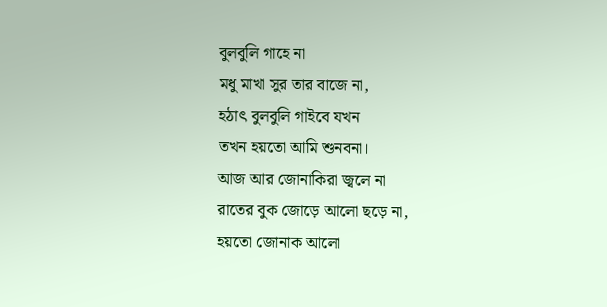বুলবুলি গাহে না
মধু মাখা সুর তার বাজে না,
হঠাৎ বুলবুলি গাইবে যখন
তখন হয়তো আমি শুনবনা।
আজ আর জোনাকিরা জ্বলে না
রাতের বুক জোড়ে আলো ছড়ে না,
হয়তো জোনাক আলো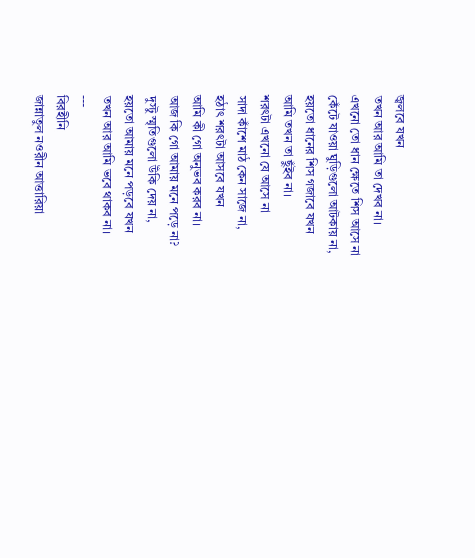জ্বলবে যখন
তখন আর আমি তা দেখব না।
এখনো তো ধান ক্ষেতে শিস আসে না
কেঁটে যাওয়া ঘুড়িগুলো আটকায় না,
হয়তো ধানের শিস গজাবে যখন
আমি তখন তা ছুঁইব না।
শরৎটা এখনো যে আসে না
সাদা কাঁশে মাঠ কেন সাজে না,
হঠাৎ শরৎটা আসবে যখন
আমি কী গো অনুভব করব না।
আজ কি গো আমায় মনে পড়ে না?
দুস্টু স্মৃতিগুলো উঁকি দেয় না,
হয়তো আমায় মনে পড়বে যখন
তখন আর আমি ভবে থাকব না।
---
বিরহীনি
জান্নাতুল নওরীন আত্তারিয়া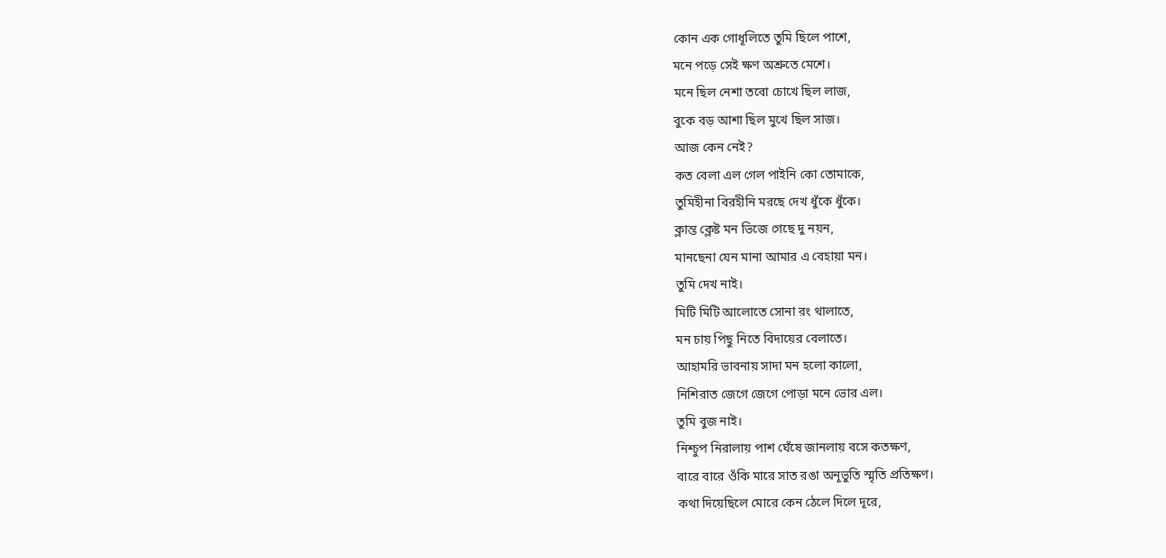কোন এক গোধূলিতে তুমি ছিলে পাশে,
মনে পড়ে সেই ক্ষণ অশ্রুতে মেশে।
মনে ছিল নেশা তবো চোখে ছিল লাজ,
বুকে বড় আশা ছিল মুখে ছিল সাজ।
আজ কেন নেই?
কত বেলা এল গেল পাইনি কো তোমাকে,
তুমিহীনা বিরহীনি মরছে দেখ ধুঁকে ধুঁকে।
ক্লান্ত ক্লেষ্ট মন ভিজে গেছে দু নয়ন,
মানছেনা যেন মানা আমার এ বেহায়া মন।
তুমি দেখ নাই।
মিটি মিটি আলোতে সোনা রং থালাতে,
মন চায় পিছু নিতে বিদায়ের বেলাতে।
আহামরি ভাবনায় সাদা মন হলো কালো,
নিশিরাত জেগে জেগে পোড়া মনে ভোর এল।
তুমি বুজ নাই।
নিশ্চুপ নিরালায় পাশ ঘেঁষে জানলায় বসে কতক্ষণ,
বারে বারে ওঁকি মারে সাত রঙা অনূভুতি স্মৃতি প্রতিক্ষণ।
কথা দিয়েছিলে মোরে কেন ঠেলে দিলে দূরে,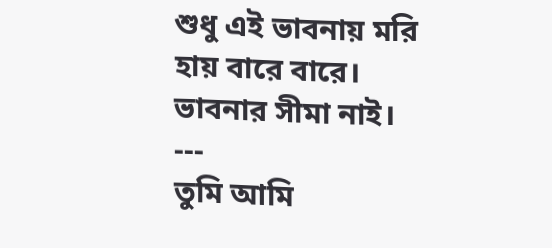শুধু এই ভাবনায় মরি হায় বারে বারে।
ভাবনার সীমা নাই।
---
তুমি আমি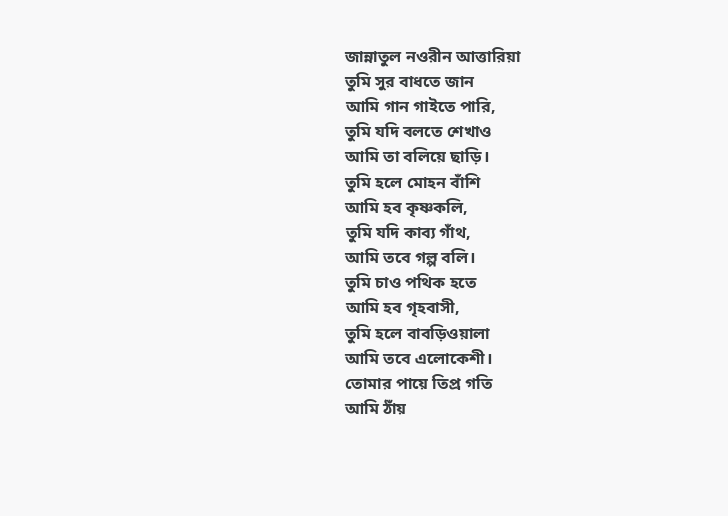জান্নাতুল নওরীন আত্তারিয়া
তুমি সুর বাধতে জান
আমি গান গাইতে পারি,
তুমি যদি বলতে শেখাও
আমি তা বলিয়ে ছাড়ি।
তুমি হলে মোহন বাঁশি
আমি হব কৃষ্ণকলি,
তুমি যদি কাব্য গাঁথ,
আমি তবে গল্প বলি।
তুমি চাও পথিক হতে
আমি হব গৃহবাসী,
তুমি হলে বাবড়িওয়ালা
আমি তবে এলোকেশী।
তোমার পায়ে তিপ্র গতি
আমি ঠাঁয়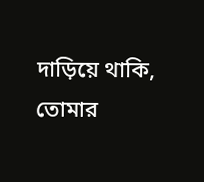দাড়িয়ে থাকি,
তোমার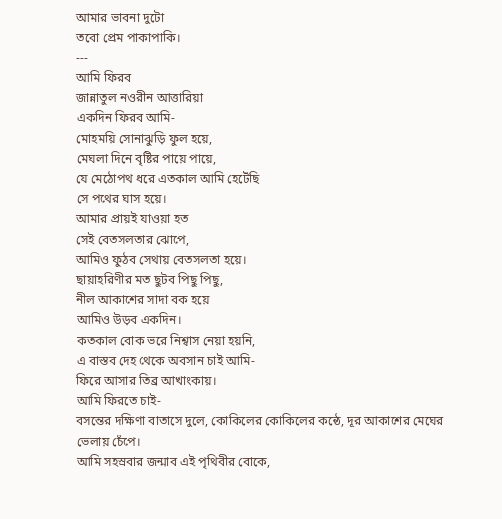আমার ভাবনা দুটো
তবো প্রেম পাকাপাকি।
---
আমি ফিরব
জান্নাতুল নওরীন আত্তারিয়া
একদিন ফিরব আমি-
মোহময়ি সোনাঝুড়ি ফুল হয়ে,
মেঘলা দিনে বৃষ্টির পায়ে পায়ে,
যে মেঠোপথ ধরে এতকাল আমি হেটেঁছি
সে পথের ঘাস হয়ে।
আমার প্রায়ই যাওয়া হত
সেই বেতসলতার ঝোপে,
আমিও ফুঠব সেথায় বেতসলতা হয়ে।
ছায়াহরিণীর মত ছুটব পিছু পিছু,
নীল আকাশের সাদা বক হয়ে
আমিও উড়ব একদিন।
কতকাল বোক ভরে নিশ্বাস নেয়া হয়নি,
এ বাস্তব দেহ থেকে অবসান চাই আমি-
ফিরে আসার তিব্র আখাংকায়।
আমি ফিরতে চাই-
বসন্তের দক্ষিণা বাতাসে দুলে, কোকিলের কোকিলের কন্ঠে, দূর আকাশের মেঘের ভেলায় চেঁপে।
আমি সহস্রবার জন্মাব এই পৃথিবীর বোকে,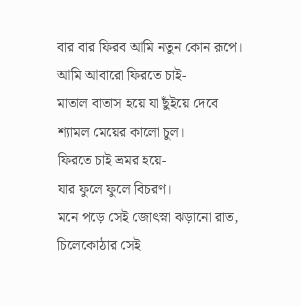বার বার ফিরব আমি নতুন কোন রূপে।
আমি আবারো ফিরতে চাই-
মাতাল বাতাস হয়ে যা ছুঁইয়ে দেবে
শ্যামল মেয়ের কালো চুল।
ফিরতে চাই ভ্রমর হয়ে-
যার ফুলে ফুলে বিচরণ।
মনে পড়ে সেই জোৎস্না ঝড়ানো রাত,
চিলেকোঠার সেই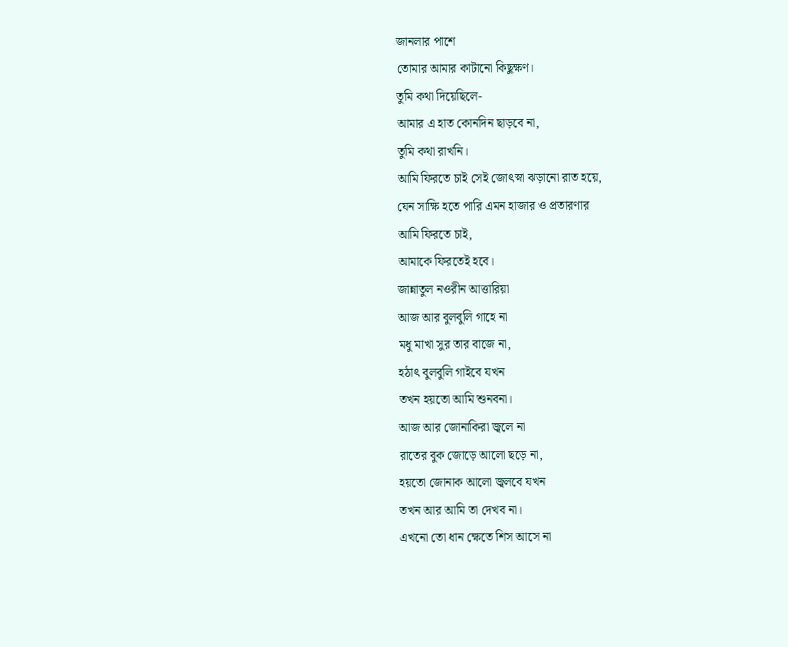জানলার পাশে
তোমার আমার কাটানো কিছুক্ষণ।
তুমি কথা দিয়েছিলে-
আমার এ হাত কোনদিন ছাড়বে না,
তুমি কথা রাখনি।
আমি ফিরতে চাই সেই জোৎস্না ঝড়ানো রাত হয়ে,
যেন সাক্ষি হতে পারি এমন হাজার ও প্রতারণার
আমি ফিরতে চাই,
আমাকে ফিরতেই হবে।
জান্নাতুল নওরীন আত্তারিয়া
আজ আর বুলবুলি গাহে না
মধু মাখা সুর তার বাজে না,
হঠাৎ বুলবুলি গাইবে যখন
তখন হয়তো আমি শুনবনা।
আজ আর জোনাকিরা জ্বলে না
রাতের বুক জোড়ে আলো ছড়ে না,
হয়তো জোনাক আলো জ্বলবে যখন
তখন আর আমি তা দেখব না।
এখনো তো ধান ক্ষেতে শিস আসে না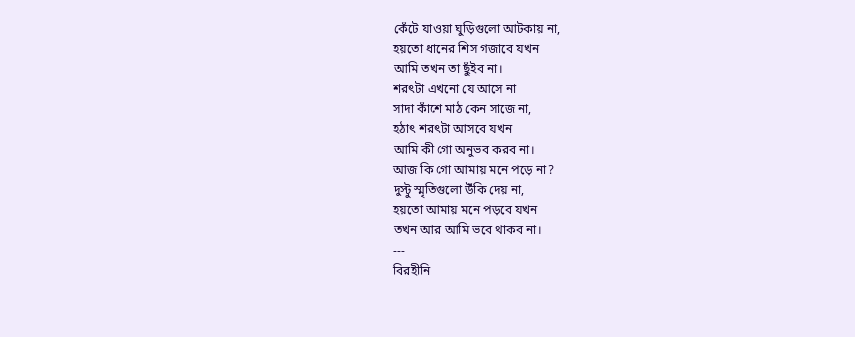কেঁটে যাওয়া ঘুড়িগুলো আটকায় না,
হয়তো ধানের শিস গজাবে যখন
আমি তখন তা ছুঁইব না।
শরৎটা এখনো যে আসে না
সাদা কাঁশে মাঠ কেন সাজে না,
হঠাৎ শরৎটা আসবে যখন
আমি কী গো অনুভব করব না।
আজ কি গো আমায় মনে পড়ে না?
দুস্টু স্মৃতিগুলো উঁকি দেয় না,
হয়তো আমায় মনে পড়বে যখন
তখন আর আমি ভবে থাকব না।
---
বিরহীনি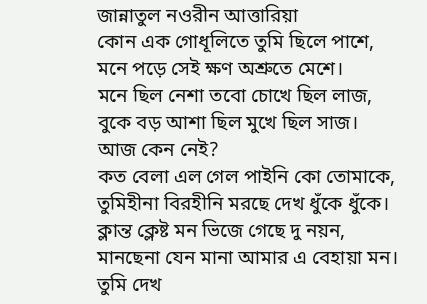জান্নাতুল নওরীন আত্তারিয়া
কোন এক গোধূলিতে তুমি ছিলে পাশে,
মনে পড়ে সেই ক্ষণ অশ্রুতে মেশে।
মনে ছিল নেশা তবো চোখে ছিল লাজ,
বুকে বড় আশা ছিল মুখে ছিল সাজ।
আজ কেন নেই?
কত বেলা এল গেল পাইনি কো তোমাকে,
তুমিহীনা বিরহীনি মরছে দেখ ধুঁকে ধুঁকে।
ক্লান্ত ক্লেষ্ট মন ভিজে গেছে দু নয়ন,
মানছেনা যেন মানা আমার এ বেহায়া মন।
তুমি দেখ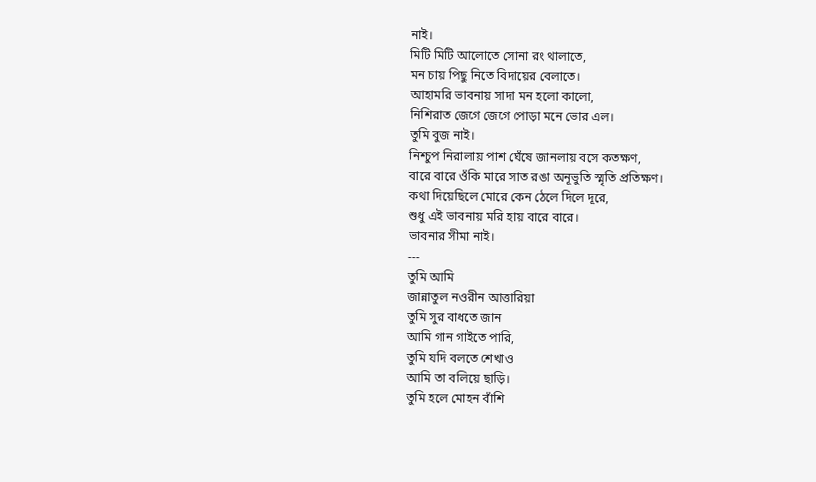নাই।
মিটি মিটি আলোতে সোনা রং থালাতে,
মন চায় পিছু নিতে বিদায়ের বেলাতে।
আহামরি ভাবনায় সাদা মন হলো কালো,
নিশিরাত জেগে জেগে পোড়া মনে ভোর এল।
তুমি বুজ নাই।
নিশ্চুপ নিরালায় পাশ ঘেঁষে জানলায় বসে কতক্ষণ,
বারে বারে ওঁকি মারে সাত রঙা অনূভুতি স্মৃতি প্রতিক্ষণ।
কথা দিয়েছিলে মোরে কেন ঠেলে দিলে দূরে,
শুধু এই ভাবনায় মরি হায় বারে বারে।
ভাবনার সীমা নাই।
---
তুমি আমি
জান্নাতুল নওরীন আত্তারিয়া
তুমি সুর বাধতে জান
আমি গান গাইতে পারি,
তুমি যদি বলতে শেখাও
আমি তা বলিয়ে ছাড়ি।
তুমি হলে মোহন বাঁশি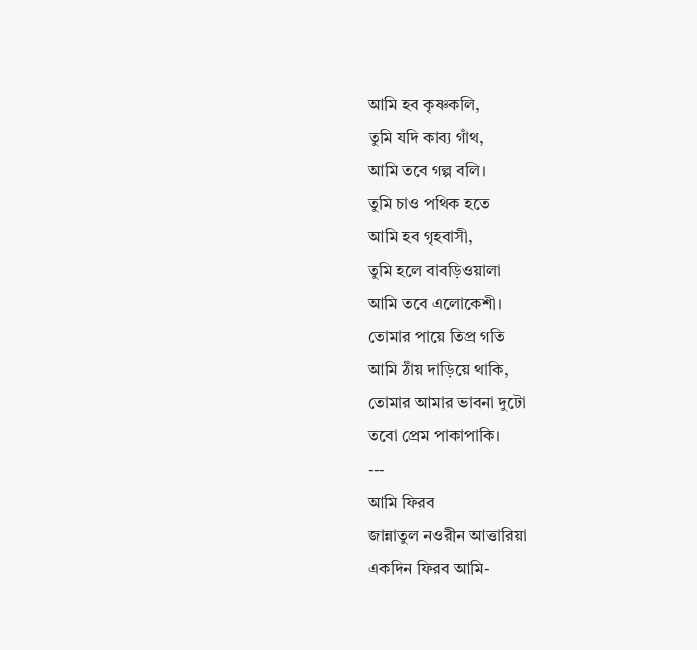আমি হব কৃষ্ণকলি,
তুমি যদি কাব্য গাঁথ,
আমি তবে গল্প বলি।
তুমি চাও পথিক হতে
আমি হব গৃহবাসী,
তুমি হলে বাবড়িওয়ালা
আমি তবে এলোকেশী।
তোমার পায়ে তিপ্র গতি
আমি ঠাঁয় দাড়িয়ে থাকি,
তোমার আমার ভাবনা দুটো
তবো প্রেম পাকাপাকি।
---
আমি ফিরব
জান্নাতুল নওরীন আত্তারিয়া
একদিন ফিরব আমি-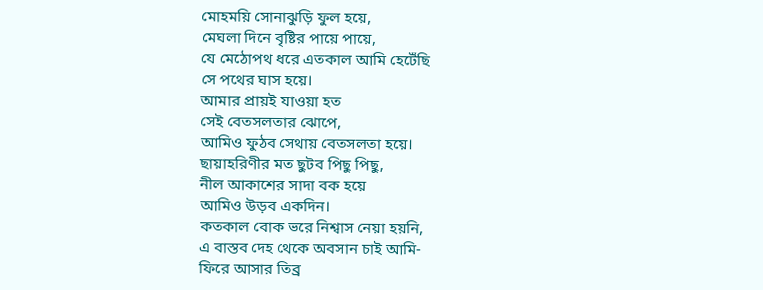মোহময়ি সোনাঝুড়ি ফুল হয়ে,
মেঘলা দিনে বৃষ্টির পায়ে পায়ে,
যে মেঠোপথ ধরে এতকাল আমি হেটেঁছি
সে পথের ঘাস হয়ে।
আমার প্রায়ই যাওয়া হত
সেই বেতসলতার ঝোপে,
আমিও ফুঠব সেথায় বেতসলতা হয়ে।
ছায়াহরিণীর মত ছুটব পিছু পিছু,
নীল আকাশের সাদা বক হয়ে
আমিও উড়ব একদিন।
কতকাল বোক ভরে নিশ্বাস নেয়া হয়নি,
এ বাস্তব দেহ থেকে অবসান চাই আমি-
ফিরে আসার তিব্র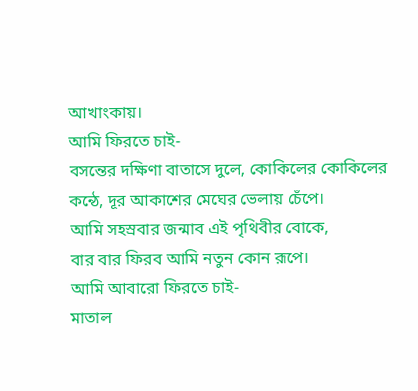আখাংকায়।
আমি ফিরতে চাই-
বসন্তের দক্ষিণা বাতাসে দুলে, কোকিলের কোকিলের কন্ঠে, দূর আকাশের মেঘের ভেলায় চেঁপে।
আমি সহস্রবার জন্মাব এই পৃথিবীর বোকে,
বার বার ফিরব আমি নতুন কোন রূপে।
আমি আবারো ফিরতে চাই-
মাতাল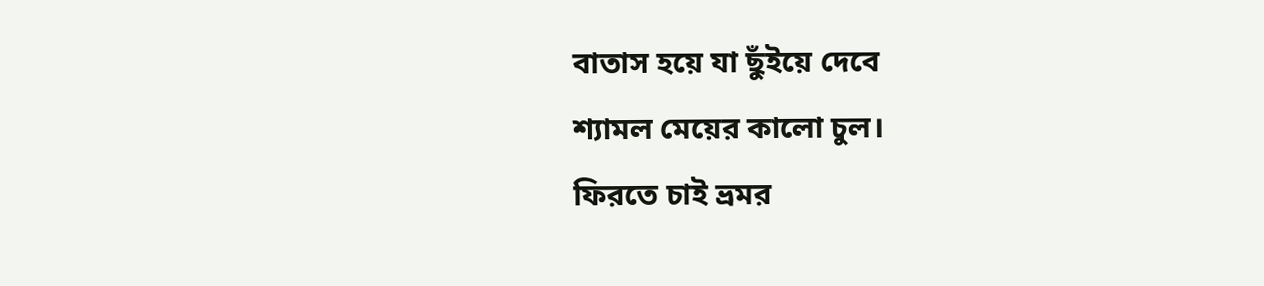বাতাস হয়ে যা ছুঁইয়ে দেবে
শ্যামল মেয়ের কালো চুল।
ফিরতে চাই ভ্রমর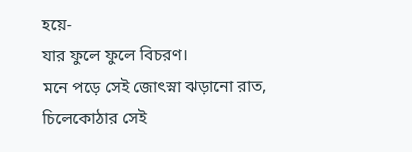হয়ে-
যার ফুলে ফুলে বিচরণ।
মনে পড়ে সেই জোৎস্না ঝড়ানো রাত,
চিলেকোঠার সেই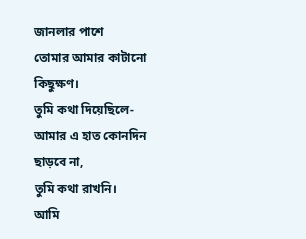জানলার পাশে
তোমার আমার কাটানো কিছুক্ষণ।
তুমি কথা দিয়েছিলে-
আমার এ হাত কোনদিন ছাড়বে না,
তুমি কথা রাখনি।
আমি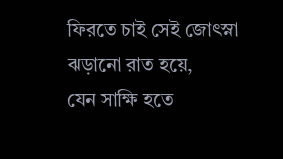ফিরতে চাই সেই জোৎস্না ঝড়ানো রাত হয়ে,
যেন সাক্ষি হতে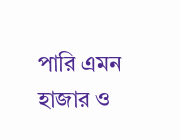পারি এমন হাজার ও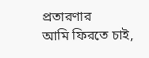প্রতারণার
আমি ফিরতে চাই,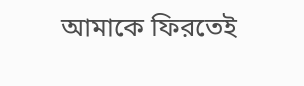আমাকে ফিরতেই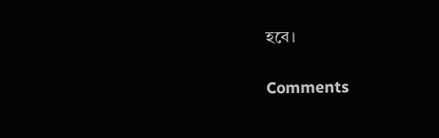হবে।

Comments